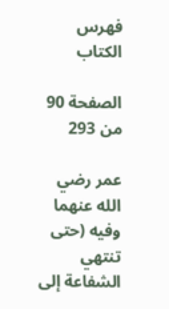فهرس الكتاب

الصفحة 90 من 293

عمر رضي الله عنهما وفيه (حتى تنتهي الشفاعة إلى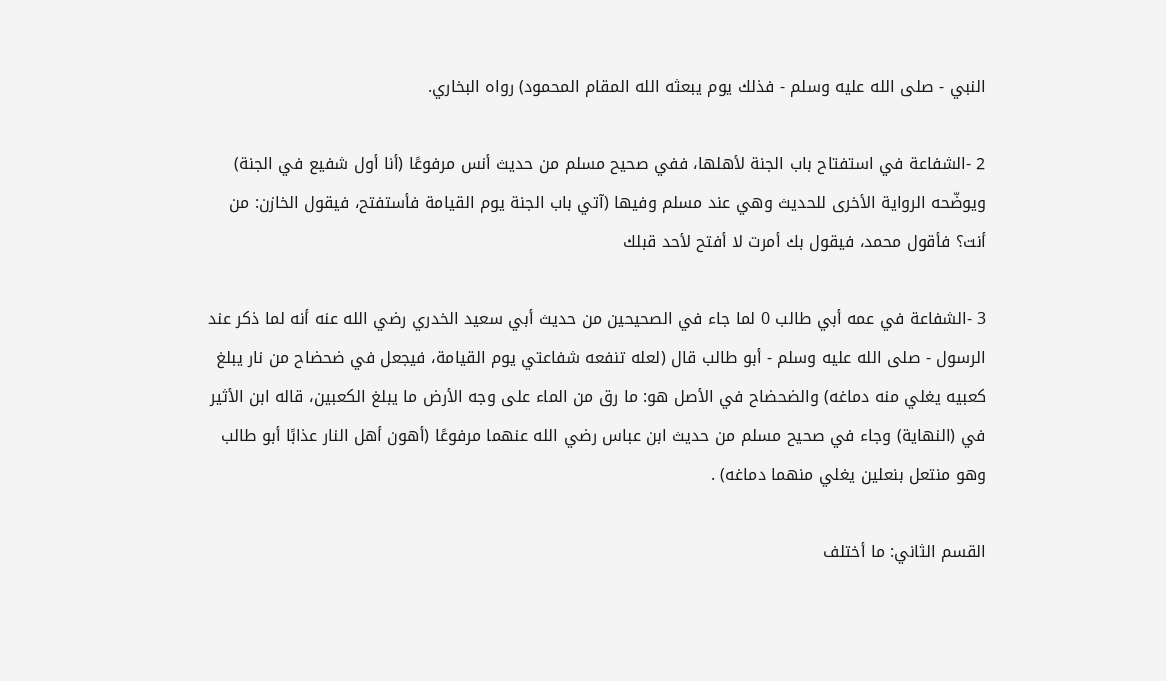النبي - صلى الله عليه وسلم - فذلك يوم يبعثه الله المقام المحمود) رواه البخاري.

2 -الشفاعة في استفتاح باب الجنة لأهلها، ففي صحيح مسلم من حديث أنس مرفوعًا (أنا أول شفيع في الجنة) ويوضّحه الرواية الأخرى للحديث وهي عند مسلم وفيها (آتي باب الجنة يوم القيامة فأستفتح، فيقول الخازن: من أنت؟ فأقول محمد، فيقول بك أمرت لا أفتح لأحد قبلك

3 -الشفاعة في عمه أبي طالب 0 لما جاء في الصحيحين من حديث أبي سعيد الخدري رضي الله عنه أنه لما ذكر عند الرسول - صلى الله عليه وسلم - أبو طالب قال (لعله تنفعه شفاعتي يوم القيامة، فيجعل في ضحضاح من نار يبلغ كعبيه يغلي منه دماغه) والضحضاح في الأصل هو: ما رق من الماء على وجه الأرض ما يبلغ الكعبين، قاله ابن الأثير في (النهاية) وجاء في صحيح مسلم من حديث ابن عباس رضي الله عنهما مرفوعًا (أهون أهل النار عذابًا أبو طالب وهو منتعل بنعلين يغلي منهما دماغه) .

القسم الثاني: ما أختلف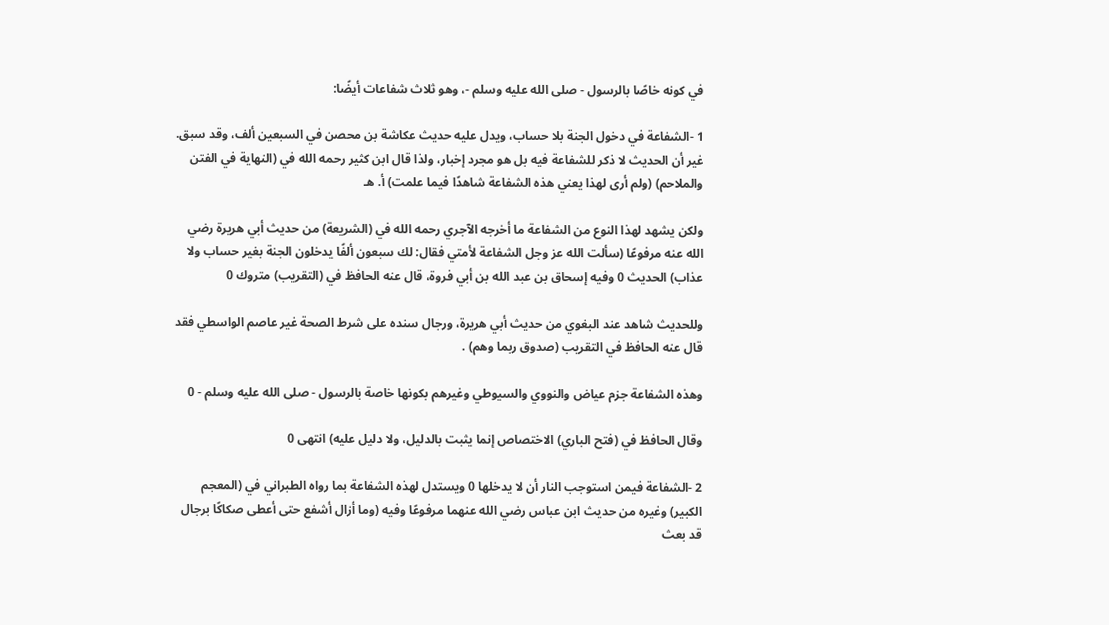في كونه خاصًا بالرسول - صلى الله عليه وسلم -، وهو ثلاث شفاعات أيضًا:

1 -الشفاعة في دخول الجنة بلا حساب، ويدل عليه حديث عكاشة بن محصن في السبعين ألف، وقد سبق. غير أن الحديث لا ذكر للشفاعة فيه بل هو مجرد إخبار، ولذا قال ابن كثير رحمه الله في (النهاية في الفتن والملاحم) (ولم أرى لهذا يعني هذه الشفاعة شاهدًا فيما علمت) أ. هـ

ولكن يشهد لهذا النوع من الشفاعة ما أخرجه الآجري رحمه الله في (الشريعة) من حديث أبي هريرة رضي الله عنه مرفوعًا (سألت الله عز وجل الشفاعة لأمتي فقال: لك سبعون ألفًا يدخلون الجنة بغير حساب ولا عذاب) الحديث 0 وفيه إسحاق بن عبد الله بن أبي فروة، قال عنه الحافظ في (التقريب) متروك 0

وللحديث شاهد عند البغوي من حديث أبي هريرة، ورجال سنده على شرط الصحة غير عاصم الواسطي فقد قال عنه الحافظ في التقريب (صدوق ربما وهم) .

وهذه الشفاعة جزم عياض والنووي والسيوطي وغيرهم بكونها خاصة بالرسول - صلى الله عليه وسلم - 0

وقال الحافظ في (فتح الباري) الاختصاص إنما يثبت بالدليل، ولا دليل عليه) انتهى 0

2 -الشفاعة فيمن استوجب النار أن لا يدخلها 0 ويستدل لهذه الشفاعة بما رواه الطبراني في (المعجم الكبير) وغيره من حديث ابن عباس رضي الله عنهما مرفوعًا وفيه (وما أزال أشفع حتى أعطى صكاكًا برجال قد بعث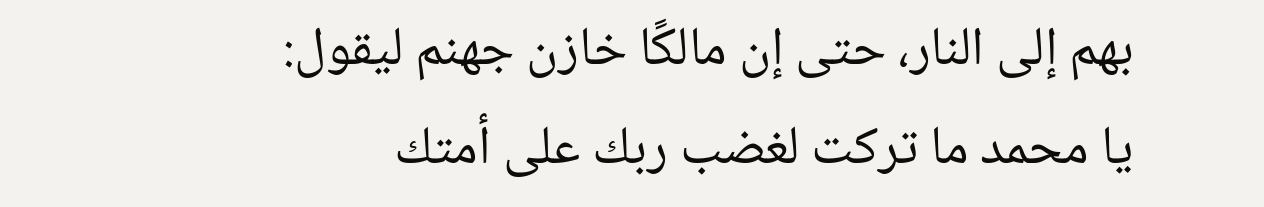بهم إلى النار، حتى إن مالكًا خازن جهنم ليقول: يا محمد ما تركت لغضب ربك على أمتك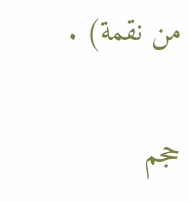من نقمة) .

حجم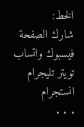الخط:
شارك الصفحة
فيسبوك واتساب تويتر تليجرام انستجرام
. . .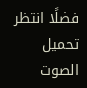فضلًا انتظر تحميل الصوت